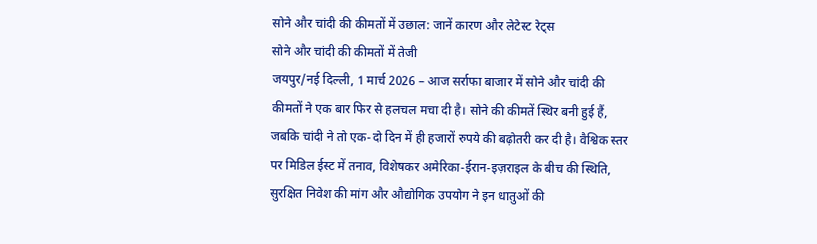सोने और चांदी की कीमतों में उछाल: जानें कारण और लेटेस्ट रेट्स
सोने और चांदी की कीमतों में तेजी
जयपुर/नई दिल्ली, 1 मार्च 2026 – आज सर्राफा बाजार में सोने और चांदी की कीमतों ने एक बार फिर से हलचल मचा दी है। सोने की कीमतें स्थिर बनी हुई हैं, जबकि चांदी ने तो एक-दो दिन में ही हजारों रुपये की बढ़ोतरी कर दी है। वैश्विक स्तर पर मिडिल ईस्ट में तनाव, विशेषकर अमेरिका-ईरान-इज़राइल के बीच की स्थिति, सुरक्षित निवेश की मांग और औद्योगिक उपयोग ने इन धातुओं की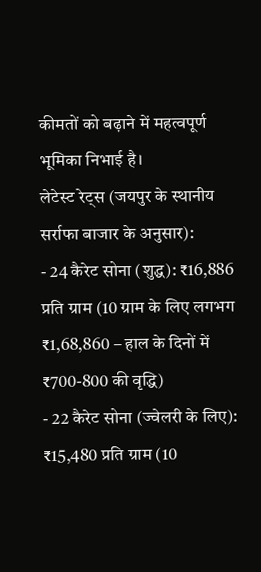कीमतों को बढ़ाने में महत्वपूर्ण भूमिका निभाई है।
लेटेस्ट रेट्स (जयपुर के स्थानीय सर्राफा बाजार के अनुसार):
- 24 कैरेट सोना (शुद्ध): ₹16,886 प्रति ग्राम (10 ग्राम के लिए लगभग ₹1,68,860 – हाल के दिनों में ₹700-800 की वृद्धि)
- 22 कैरेट सोना (ज्वेलरी के लिए): ₹15,480 प्रति ग्राम (10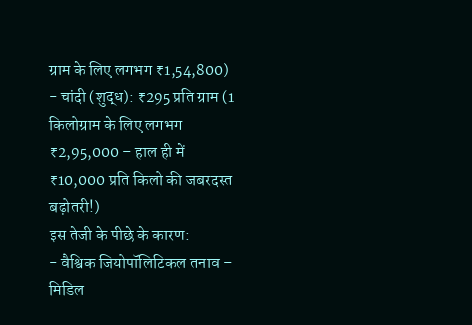ग्राम के लिए लगभग ₹1,54,800)
- चांदी (शुद्ध): ₹295 प्रति ग्राम (1 किलोग्राम के लिए लगभग ₹2,95,000 – हाल ही में ₹10,000 प्रति किलो की जबरदस्त बढ़ोतरी!)
इस तेजी के पीछे के कारण:
- वैश्विक जियोपॉलिटिकल तनाव – मिडिल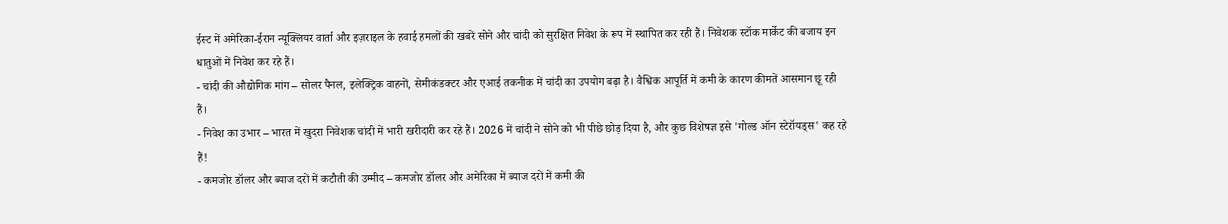ईस्ट में अमेरिका-ईरान न्यूक्लियर वार्ता और इज़राइल के हवाई हमलों की खबरें सोने और चांदी को सुरक्षित निवेश के रूप में स्थापित कर रही हैं। निवेशक स्टॉक मार्केट की बजाय इन धातुओं में निवेश कर रहे हैं।
- चांदी की औद्योगिक मांग – सोलर पैनल, इलेक्ट्रिक वाहनों, सेमीकंडक्टर और एआई तकनीक में चांदी का उपयोग बढ़ा है। वैश्विक आपूर्ति में कमी के कारण कीमतें आसमान छू रही हैं।
- निवेश का उभार – भारत में खुदरा निवेशक चांदी में भारी खरीदारी कर रहे हैं। 2026 में चांदी ने सोने को भी पीछे छोड़ दिया है, और कुछ विशेषज्ञ इसे 'गोल्ड ऑन स्टेरॉयड्स' कह रहे हैं!
- कमजोर डॉलर और ब्याज दरों में कटौती की उम्मीद – कमजोर डॉलर और अमेरिका में ब्याज दरों में कमी की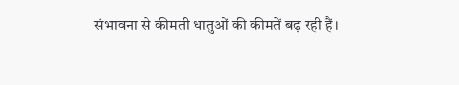संभावना से कीमती धातुओं की कीमतें बढ़ रही हैं।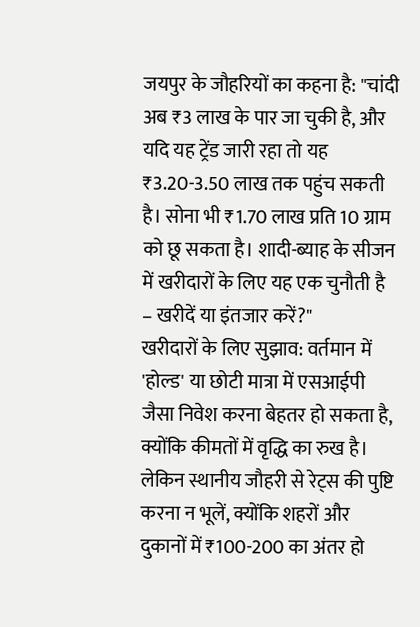जयपुर के जौहरियों का कहना है: "चांदी अब ₹3 लाख के पार जा चुकी है, और यदि यह ट्रेंड जारी रहा तो यह ₹3.20-3.50 लाख तक पहुंच सकती है। सोना भी ₹1.70 लाख प्रति 10 ग्राम को छू सकता है। शादी-ब्याह के सीजन में खरीदारों के लिए यह एक चुनौती है – खरीदें या इंतजार करें?"
खरीदारों के लिए सुझाव: वर्तमान में 'होल्ड' या छोटी मात्रा में एसआईपी जैसा निवेश करना बेहतर हो सकता है, क्योंकि कीमतों में वृद्धि का रुख है। लेकिन स्थानीय जौहरी से रेट्स की पुष्टि करना न भूलें, क्योंकि शहरों और दुकानों में ₹100-200 का अंतर हो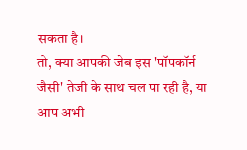सकता है।
तो, क्या आपकी जेब इस 'पॉपकॉर्न जैसी' तेजी के साथ चल पा रही है, या आप अभी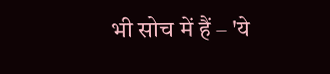भी सोच में हैं – 'ये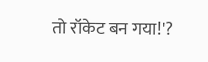तो रॉकेट बन गया!'?